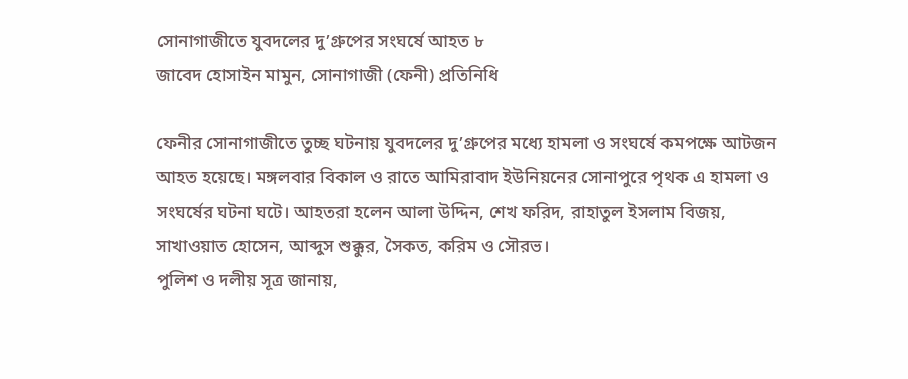সোনাগাজীতে যুবদলের দু’গ্রুপের সংঘর্ষে আহত ৮
জাবেদ হোসাইন মামুন, সোনাগাজী (ফেনী) প্রতিনিধি

ফেনীর সোনাগাজীতে তুচ্ছ ঘটনায় যুবদলের দু’গ্রুপের মধ্যে হামলা ও সংঘর্ষে কমপক্ষে আটজন আহত হয়েছে। মঙ্গলবার বিকাল ও রাতে আমিরাবাদ ইউনিয়নের সোনাপুরে পৃথক এ হামলা ও সংঘর্ষের ঘটনা ঘটে। আহতরা হলেন আলা উদ্দিন, শেখ ফরিদ, রাহাতুল ইসলাম বিজয়, সাখাওয়াত হোসেন, আব্দুস শুক্কুর, সৈকত, করিম ও সৌরভ।
পুলিশ ও দলীয় সূত্র জানায়,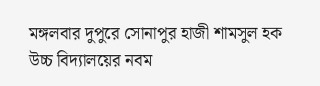মঙ্গলবার দুপুরে সোনাপুর হাজী শামসুল হক উচ্চ বিদ্যালয়ের নবম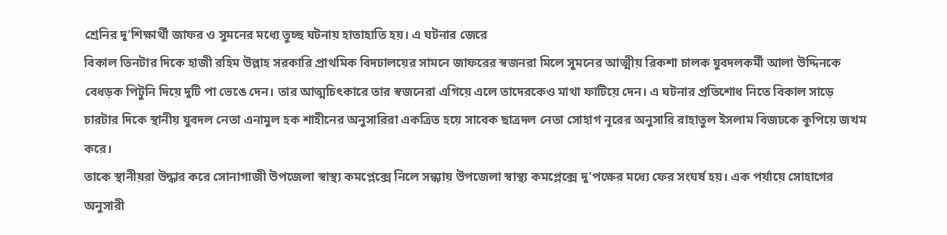শ্রেনির দু’শিক্ষার্থী জাফর ও সুমনের মধ্যে তুচ্ছ ঘটনায় হাতাহাতি হয়। এ ঘটনার জেরে
বিকাল তিনটার দিকে হাজী রহিম উল্লাহ সরকারি প্রাথমিক বিদঢালয়ের সামনে জাফরের স্বজনরা মিলে সুমনের আত্মীয় রিকশা চালক যুবদলকর্মী আলা উদ্দিনকে বেধড়ক পিটুনি দিয়ে দুটি পা ভেঙে দেন। তার আত্মচিৎকারে তার স্বজনেরা এগিয়ে এলে তাদেরকেও মাথা ফাটিয়ে দেন। এ ঘটনার প্রতিশোধ নিতে বিকাল সাড়ে চারটার দিকে স্থানীয় যুবদল নেতা এনামুল হক শাহীনের অনুসারিরা একত্রিত হয়ে সাবেক ছাত্রদল নেতা সোহাগ নূরের অনুসারি রাহাতুল ইসলাম বিজঢকে কুপিয়ে জখম করে।
তাকে স্থানীয়রা উদ্ধার করে সোনাগাজী উপজেলা স্বাস্থ্য কমপ্লেক্সে নিলে সন্ধ্যায় উপজেলা স্বাস্থ্য কমপ্লেক্সে দু’পক্ষের মধ্যে ফের সংঘর্ষ হয়। এক পর্য়ায়ে সোহাগের অনুসারী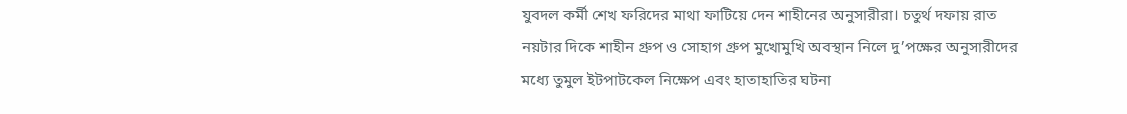যুবদল কর্মী শেখ ফরিদের মাথা ফাটিয়ে দেন শাহীনের অনুসারীরা। চতুর্থ দফায় রাত নয়টার দিকে শাহীন গ্রুপ ও সোহাগ গ্রুপ মুখোমুখি অবস্থান নিলে দু’পক্ষের অনুসারীদের মধ্যে তুমুল ইটপাটকেল নিক্ষেপ এবং হাতাহাতির ঘটনা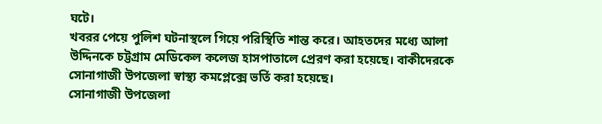ঘটে।
খবরর পেয়ে পুলিশ ঘটনাস্থলে গিয়ে পরিস্থিতি শান্ত করে। আহতদের মধ্যে আলা উদ্দিনকে চট্টগ্রাম মেডিকেল কলেজ হাসপাতালে প্রেরণ করা হয়েছে। বাকীদেরকে সোনাগাজী উপজেলা স্বাস্থ্য কমপ্লেক্সে ভর্তি করা হয়েছে।
সোনাগাজী উপজেলা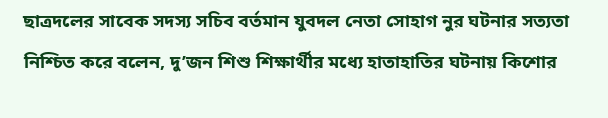ছাত্রদলের সাবেক সদস্য সচিব বর্তমান যুবদল নেতা সোহাগ নুর ঘটনার সত্যতা নিশ্চিত করে বলেন, দু’জন শিশু শিক্ষার্থীর মধ্যে হাতাহাতির ঘটনায় কিশোর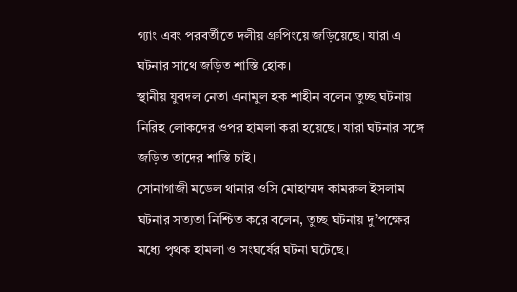গ্যাং এবং পরবর্তীতে দলীয় গ্রুপিংয়ে জড়িয়েছে। যারা এ ঘটনার সাথে জড়িত শাস্তি হোক।
স্থানীয় যুবদল নেতা এনামুল হক শাহীন বলেন তুচ্ছ ঘটনায় নিরিহ লোকদের ওপর হামলা করা হয়েছে। যারা ঘটনার সঙ্গে জড়িত তাদের শাস্তি চাই।
সোনাগাজী মডেল থানার ওসি মোহাম্মদ কামরুল ইসলাম ঘটনার সত্যতা নিশ্চিত করে বলেন, তুচ্ছ ঘটনায় দু’পক্ষের মধ্যে পৃথক হামলা ও সংঘর্ষের ঘটনা ঘটেছে।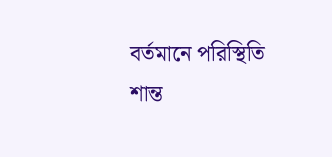বর্তমানে পরিস্থিতি শান্ত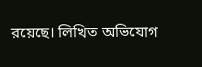রয়েছে। লিখিত অভিযোগ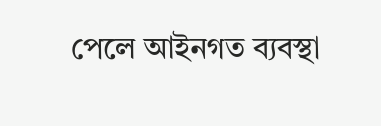পেলে আইনগত ব্যবস্থা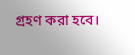গ্রহণ করা হবে।